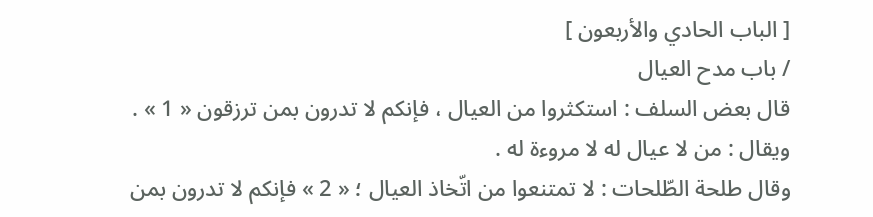[ الباب الحادي والأربعون ]
/ باب مدح العيال
قال بعض السلف : استكثروا من العيال ، فإنكم لا تدرون بمن ترزقون « 1 » .
ويقال : من لا عيال له لا مروءة له .
وقال طلحة الطّلحات : لا تمتنعوا من اتّخاذ العيال ؛ « 2 » فإنكم لا تدرون بمن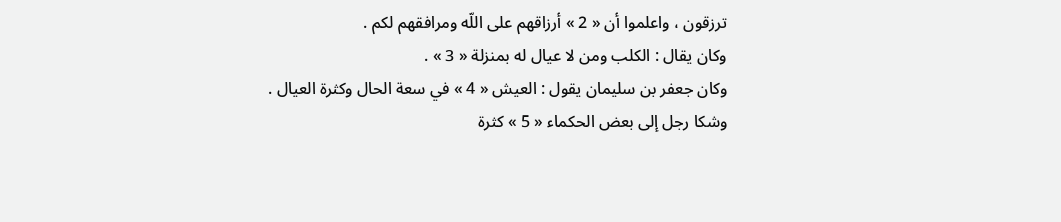ترزقون ، واعلموا أن « 2 » أرزاقهم على اللّه ومرافقهم لكم .
وكان يقال : الكلب ومن لا عيال له بمنزلة « 3 » .
وكان جعفر بن سليمان يقول : العيش « 4 » في سعة الحال وكثرة العيال .
وشكا رجل إلى بعض الحكماء « 5 » كثرة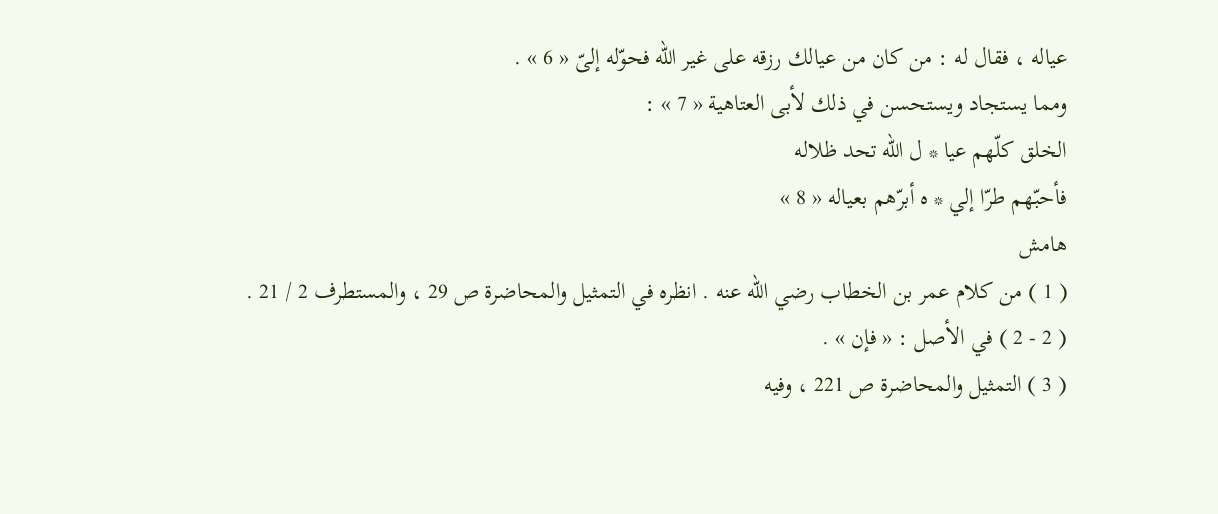عياله ، فقال له : من كان من عيالك رزقه على غير اللّه فحوّله إلىّ « 6 » .
ومما يستجاد ويستحسن في ذلك لأبى العتاهية « 7 » :
الخلق كلّهم عيا * ل اللّه تحد ظلاله
فأحبّهم طرّا إلي * ه أبرّهم بعياله « 8 »
هامش
( 1 ) من كلام عمر بن الخطاب رضي الله عنه . انظره في التمثيل والمحاضرة ص 29 ، والمستطرف 2 / 21 .
( 2 - 2 ) في الأصل : « فإن » .
( 3 ) التمثيل والمحاضرة ص 221 ، وفيه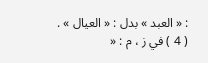: « العبد » بدل : « العيال » .
( 4 ) في ز ، م : «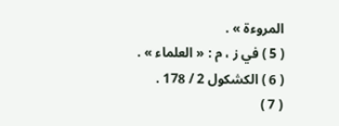المروءة » .
( 5 ) في ز ، م : « العلماء » .
( 6 ) الكشكول 2 / 178 .
( 7 )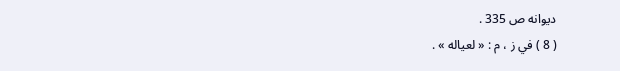ديوانه ص 335 .
( 8 ) في ز ، م : « لعياله » .